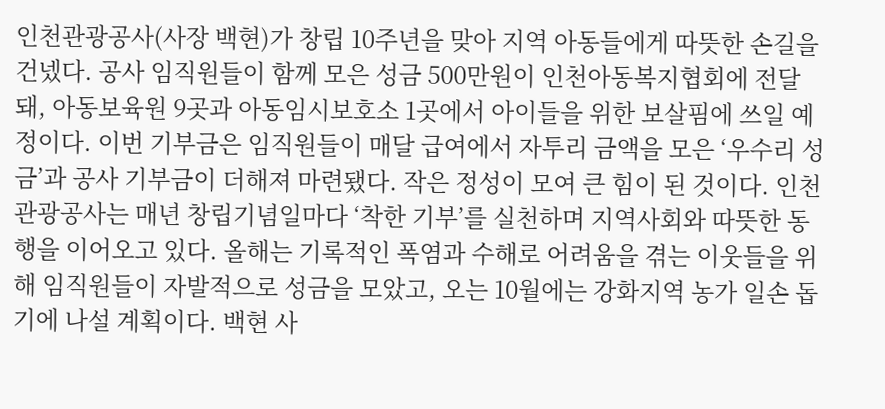인천관광공사(사장 백현)가 창립 10주년을 맞아 지역 아동들에게 따뜻한 손길을 건넸다. 공사 임직원들이 함께 모은 성금 500만원이 인천아동복지협회에 전달돼, 아동보육원 9곳과 아동임시보호소 1곳에서 아이들을 위한 보살핌에 쓰일 예정이다. 이번 기부금은 임직원들이 매달 급여에서 자투리 금액을 모은 ‘우수리 성금’과 공사 기부금이 더해져 마련됐다. 작은 정성이 모여 큰 힘이 된 것이다. 인천관광공사는 매년 창립기념일마다 ‘착한 기부’를 실천하며 지역사회와 따뜻한 동행을 이어오고 있다. 올해는 기록적인 폭염과 수해로 어려움을 겪는 이웃들을 위해 임직원들이 자발적으로 성금을 모았고, 오는 10월에는 강화지역 농가 일손 돕기에 나설 계획이다. 백현 사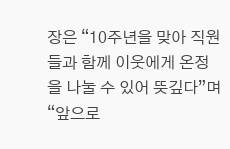장은 “10주년을 맞아 직원들과 함께 이웃에게 온정을 나눌 수 있어 뜻깊다”며 “앞으로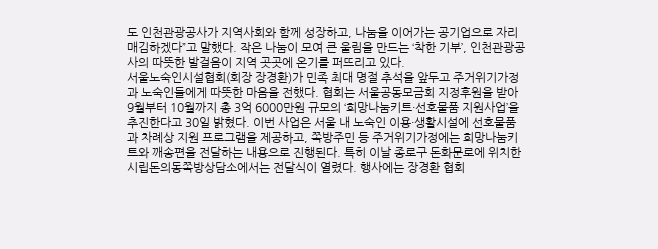도 인천관광공사가 지역사회와 함께 성장하고, 나눔을 이어가는 공기업으로 자리매김하겠다”고 말했다. 작은 나눔이 모여 큰 울림을 만드는 ‘착한 기부’, 인천관광공사의 따뜻한 발걸음이 지역 곳곳에 온기를 퍼뜨리고 있다.
서울노숙인시설협회(회장 장경환)가 민족 최대 명절 추석을 앞두고 주거위기가정과 노숙인들에게 따뜻한 마음을 전했다. 협회는 서울공동모금회 지정후원을 받아 9월부터 10월까지 총 3억 6000만원 규모의 ‘희망나눔키트·선호물품 지원사업’을 추진한다고 30일 밝혔다. 이번 사업은 서울 내 노숙인 이용·생활시설에 선호물품과 차례상 지원 프로그램을 제공하고, 쪽방주민 등 주거위기가정에는 희망나눔키트와 깨송편을 전달하는 내용으로 진행된다. 특히 이날 종로구 돈화문로에 위치한 시립돈의동쪽방상담소에서는 전달식이 열렸다. 행사에는 장경환 협회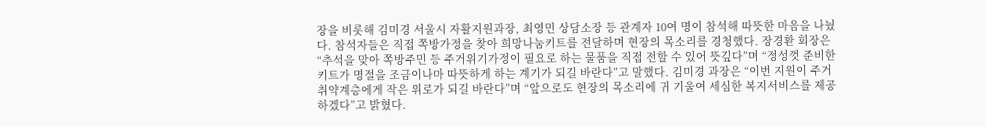장을 비롯해 김미경 서울시 자활지원과장, 최영민 상담소장 등 관계자 10여 명이 참석해 따뜻한 마음을 나눴다. 참석자들은 직접 쪽방가정을 찾아 희망나눔키트를 전달하며 현장의 목소리를 경청했다. 장경환 회장은 “추석을 맞아 쪽방주민 등 주거위기가정이 필요로 하는 물품을 직접 전할 수 있어 뜻깊다”며 “정성껏 준비한 키트가 명절을 조금이나마 따뜻하게 하는 계기가 되길 바란다”고 말했다. 김미경 과장은 “이번 지원이 주거취약계층에게 작은 위로가 되길 바란다”며 “앞으로도 현장의 목소리에 귀 기울여 세심한 복지서비스를 제공하겠다”고 밝혔다.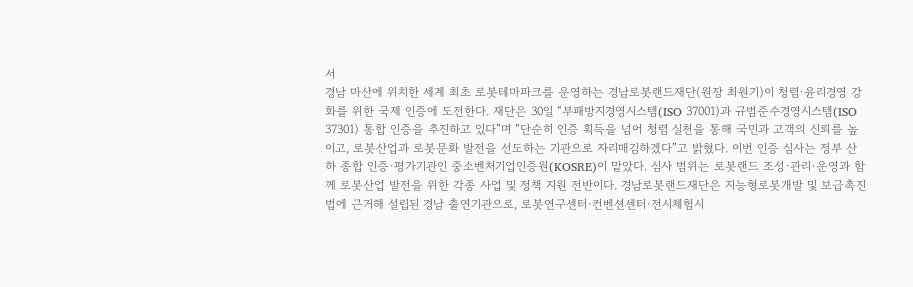서
경남 마산에 위치한 세계 최초 로봇테마파크를 운영하는 경남로봇랜드재단(원장 최원기)이 청렴·윤리경영 강화를 위한 국제 인증에 도전한다. 재단은 30일 “부패방지경영시스템(ISO 37001)과 규범준수경영시스템(ISO 37301) 통합 인증을 추진하고 있다”며 “단순히 인증 획득을 넘어 청렴 실천을 통해 국민과 고객의 신뢰를 높이고, 로봇산업과 로봇문화 발전을 선도하는 기관으로 자리매김하겠다”고 밝혔다. 이번 인증 심사는 정부 산하 종합 인증·평가기관인 중소벤처기업인증원(KOSRE)이 맡았다. 심사 범위는 로봇랜드 조성·관리·운영과 함께 로봇산업 발전을 위한 각종 사업 및 정책 지원 전반이다. 경남로봇랜드재단은 지능형로봇개발 및 보급촉진법에 근거해 설립된 경남 출연기관으로, 로봇연구센터·컨벤션센터·전시체험시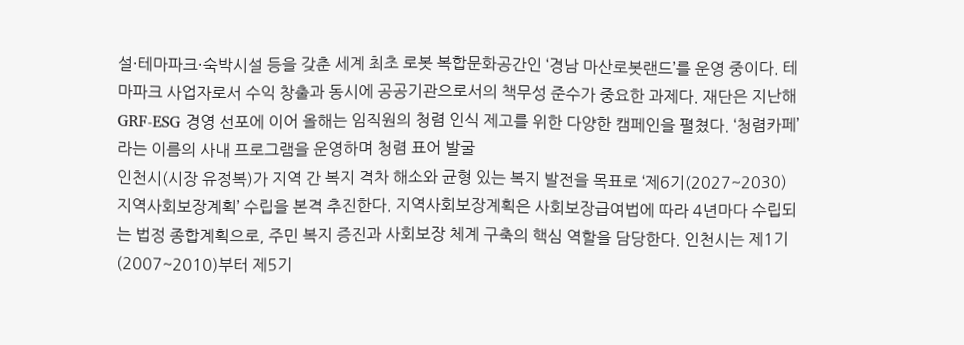설·테마파크·숙박시설 등을 갖춘 세계 최초 로봇 복합문화공간인 ‘경남 마산로봇랜드’를 운영 중이다. 테마파크 사업자로서 수익 창출과 동시에 공공기관으로서의 책무성 준수가 중요한 과제다. 재단은 지난해 GRF-ESG 경영 선포에 이어 올해는 임직원의 청렴 인식 제고를 위한 다양한 캠페인을 펼쳤다. ‘청렴카페’라는 이름의 사내 프로그램을 운영하며 청렴 표어 발굴
인천시(시장 유정복)가 지역 간 복지 격차 해소와 균형 있는 복지 발전을 목표로 ‘제6기(2027~2030) 지역사회보장계획’ 수립을 본격 추진한다. 지역사회보장계획은 사회보장급여법에 따라 4년마다 수립되는 법정 종합계획으로, 주민 복지 증진과 사회보장 체계 구축의 핵심 역할을 담당한다. 인천시는 제1기(2007~2010)부터 제5기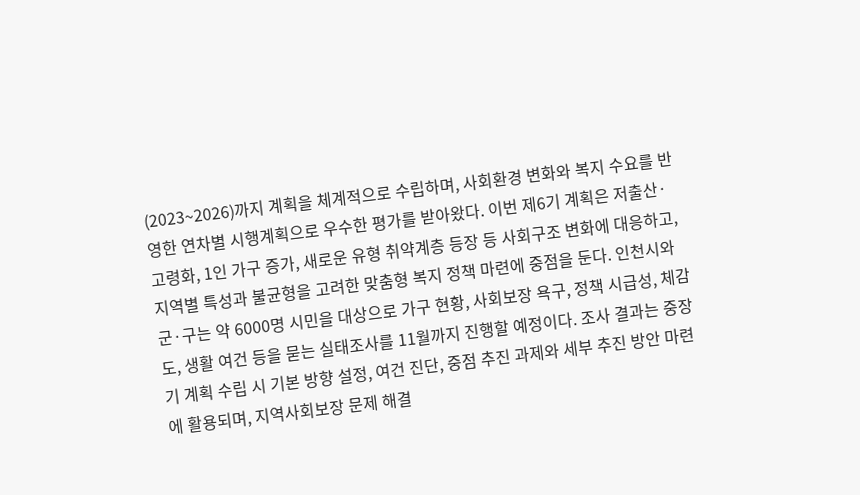(2023~2026)까지 계획을 체계적으로 수립하며, 사회환경 변화와 복지 수요를 반영한 연차별 시행계획으로 우수한 평가를 받아왔다. 이번 제6기 계획은 저출산·고령화, 1인 가구 증가, 새로운 유형 취약계층 등장 등 사회구조 변화에 대응하고, 지역별 특성과 불균형을 고려한 맞춤형 복지 정책 마련에 중점을 둔다. 인천시와 군·구는 약 6000명 시민을 대상으로 가구 현황, 사회보장 욕구, 정책 시급성, 체감도, 생활 여건 등을 묻는 실태조사를 11월까지 진행할 예정이다. 조사 결과는 중장기 계획 수립 시 기본 방향 설정, 여건 진단, 중점 추진 과제와 세부 추진 방안 마련에 활용되며, 지역사회보장 문제 해결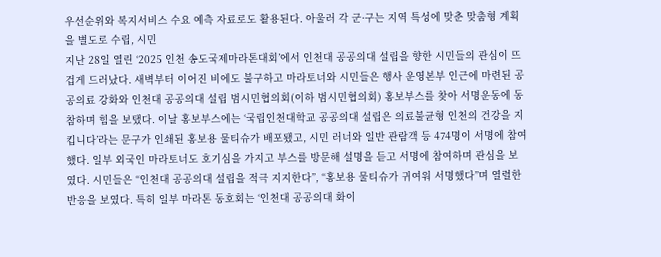우선순위와 복지서비스 수요 예측 자료로도 활용된다. 아울러 각 군·구는 지역 특성에 맞춘 맞춤형 계획을 별도로 수립, 시민
지난 28일 열린 ‘2025 인천 송도국제마라톤대회’에서 인천대 공공의대 설립을 향한 시민들의 관심이 뜨겁게 드러났다. 새벽부터 이어진 비에도 불구하고 마라토너와 시민들은 행사 운영본부 인근에 마련된 공공의료 강화와 인천대 공공의대 설립 범시민협의회(이하 범시민협의회) 홍보부스를 찾아 서명운동에 동참하며 힘을 보탰다. 이날 홍보부스에는 ‘국립인천대학교 공공의대 설립은 의료불균형 인천의 건강을 지킵니다’라는 문구가 인쇄된 홍보용 물티슈가 배포됐고, 시민 러너와 일반 관람객 등 474명이 서명에 참여했다. 일부 외국인 마라토너도 호기심을 가지고 부스를 방문해 설명을 듣고 서명에 참여하며 관심을 보였다. 시민들은 “인천대 공공의대 설립을 적극 지지한다”, “홍보용 물티슈가 귀여워 서명했다”며 열렬한 반응을 보였다. 특히 일부 마라톤 동호회는 ‘인천대 공공의대 화이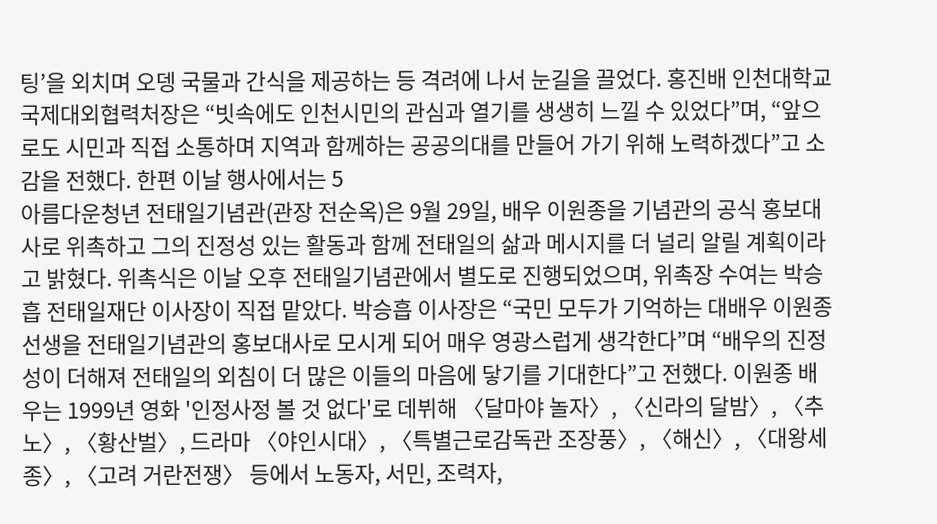팅’을 외치며 오뎅 국물과 간식을 제공하는 등 격려에 나서 눈길을 끌었다. 홍진배 인천대학교 국제대외협력처장은 “빗속에도 인천시민의 관심과 열기를 생생히 느낄 수 있었다”며, “앞으로도 시민과 직접 소통하며 지역과 함께하는 공공의대를 만들어 가기 위해 노력하겠다”고 소감을 전했다. 한편 이날 행사에서는 5
아름다운청년 전태일기념관(관장 전순옥)은 9월 29일, 배우 이원종을 기념관의 공식 홍보대사로 위촉하고 그의 진정성 있는 활동과 함께 전태일의 삶과 메시지를 더 널리 알릴 계획이라고 밝혔다. 위촉식은 이날 오후 전태일기념관에서 별도로 진행되었으며, 위촉장 수여는 박승흡 전태일재단 이사장이 직접 맡았다. 박승흡 이사장은 “국민 모두가 기억하는 대배우 이원종 선생을 전태일기념관의 홍보대사로 모시게 되어 매우 영광스럽게 생각한다”며 “배우의 진정성이 더해져 전태일의 외침이 더 많은 이들의 마음에 닿기를 기대한다”고 전했다. 이원종 배우는 1999년 영화 '인정사정 볼 것 없다'로 데뷔해 〈달마야 놀자〉, 〈신라의 달밤〉, 〈추노〉, 〈황산벌〉, 드라마 〈야인시대〉, 〈특별근로감독관 조장풍〉, 〈해신〉, 〈대왕세종〉, 〈고려 거란전쟁〉 등에서 노동자, 서민, 조력자,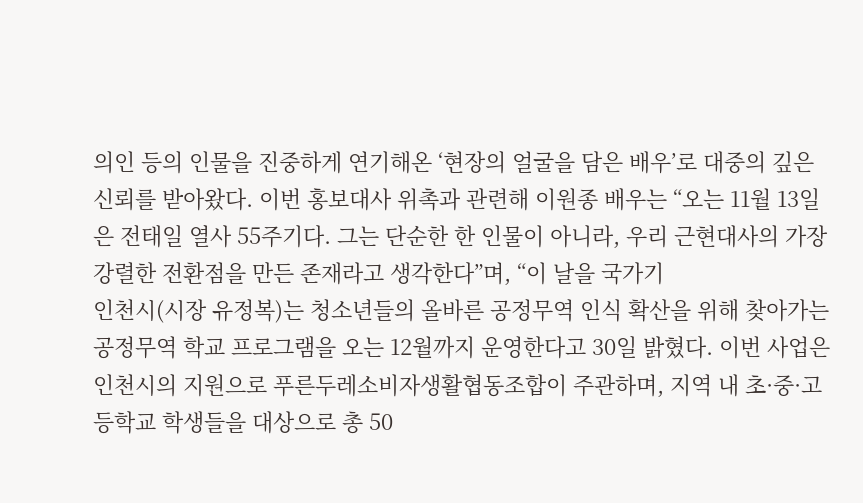의인 등의 인물을 진중하게 연기해온 ‘현장의 얼굴을 담은 배우’로 대중의 깊은 신뢰를 받아왔다. 이번 홍보대사 위촉과 관련해 이원종 배우는 “오는 11월 13일은 전태일 열사 55주기다. 그는 단순한 한 인물이 아니라, 우리 근현대사의 가장 강렬한 전환점을 만든 존재라고 생각한다”며, “이 날을 국가기
인천시(시장 유정복)는 청소년들의 올바른 공정무역 인식 확산을 위해 찾아가는 공정무역 학교 프로그램을 오는 12월까지 운영한다고 30일 밝혔다. 이번 사업은 인천시의 지원으로 푸른두레소비자생활협동조합이 주관하며, 지역 내 초·중·고등학교 학생들을 대상으로 총 50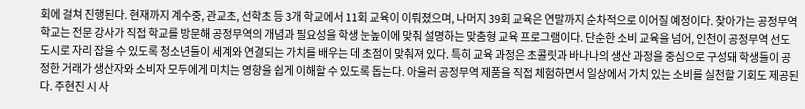회에 걸쳐 진행된다. 현재까지 계수중, 관교초, 선학초 등 3개 학교에서 11회 교육이 이뤄졌으며, 나머지 39회 교육은 연말까지 순차적으로 이어질 예정이다. 찾아가는 공정무역 학교는 전문 강사가 직접 학교를 방문해 공정무역의 개념과 필요성을 학생 눈높이에 맞춰 설명하는 맞춤형 교육 프로그램이다. 단순한 소비 교육을 넘어, 인천이 공정무역 선도 도시로 자리 잡을 수 있도록 청소년들이 세계와 연결되는 가치를 배우는 데 초점이 맞춰져 있다. 특히 교육 과정은 초콜릿과 바나나의 생산 과정을 중심으로 구성돼 학생들이 공정한 거래가 생산자와 소비자 모두에게 미치는 영향을 쉽게 이해할 수 있도록 돕는다. 아울러 공정무역 제품을 직접 체험하면서 일상에서 가치 있는 소비를 실천할 기회도 제공된다. 주현진 시 사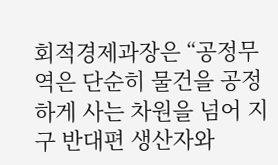회적경제과장은 “공정무역은 단순히 물건을 공정하게 사는 차원을 넘어 지구 반대편 생산자와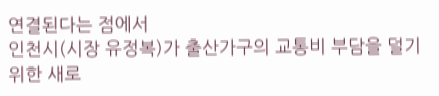연결된다는 점에서
인천시(시장 유정복)가 출산가구의 교통비 부담을 덜기 위한 새로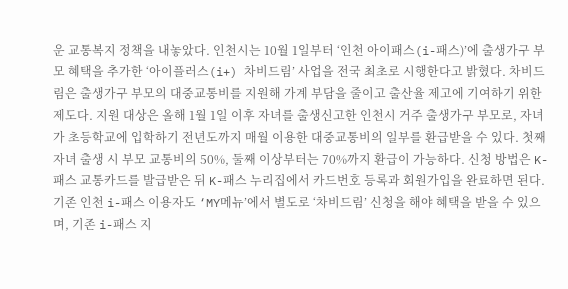운 교통복지 정책을 내놓았다. 인천시는 10월 1일부터 ‘인천 아이패스(i-패스)’에 출생가구 부모 혜택을 추가한 ‘아이플러스(i+) 차비드림’ 사업을 전국 최초로 시행한다고 밝혔다. 차비드림은 출생가구 부모의 대중교통비를 지원해 가계 부담을 줄이고 출산율 제고에 기여하기 위한 제도다. 지원 대상은 올해 1월 1일 이후 자녀를 출생신고한 인천시 거주 출생가구 부모로, 자녀가 초등학교에 입학하기 전년도까지 매월 이용한 대중교통비의 일부를 환급받을 수 있다. 첫째 자녀 출생 시 부모 교통비의 50%, 둘째 이상부터는 70%까지 환급이 가능하다. 신청 방법은 K-패스 교통카드를 발급받은 뒤 K-패스 누리집에서 카드번호 등록과 회원가입을 완료하면 된다. 기존 인천 i-패스 이용자도 ‘MY메뉴’에서 별도로 ‘차비드림’ 신청을 해야 혜택을 받을 수 있으며, 기존 i-패스 지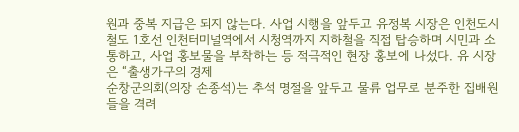원과 중복 지급은 되지 않는다. 사업 시행을 앞두고 유정복 시장은 인천도시철도 1호선 인천터미널역에서 시청역까지 지하철을 직접 탑승하며 시민과 소통하고, 사업 홍보물을 부착하는 등 적극적인 현장 홍보에 나섰다. 유 시장은 “출생가구의 경제
순창군의회(의장 손종석)는 추석 명절을 앞두고 물류 업무로 분주한 집배원들을 격려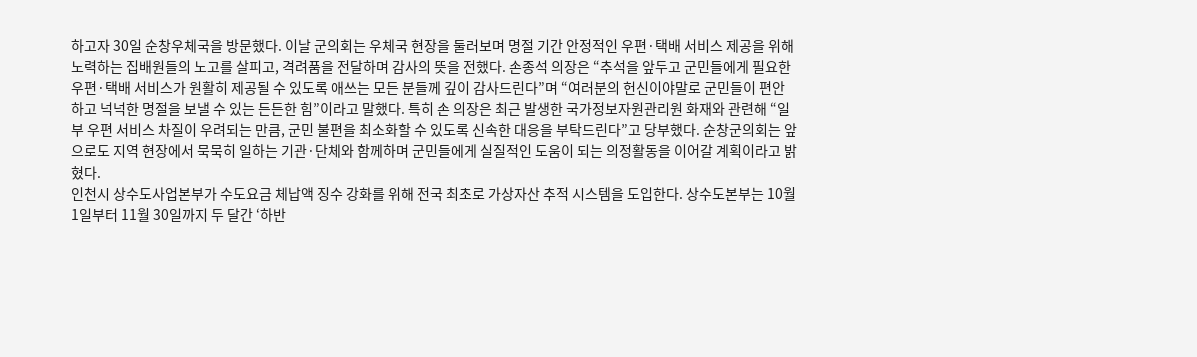하고자 30일 순창우체국을 방문했다. 이날 군의회는 우체국 현장을 둘러보며 명절 기간 안정적인 우편·택배 서비스 제공을 위해 노력하는 집배원들의 노고를 살피고, 격려품을 전달하며 감사의 뜻을 전했다. 손종석 의장은 “추석을 앞두고 군민들에게 필요한 우편·택배 서비스가 원활히 제공될 수 있도록 애쓰는 모든 분들께 깊이 감사드린다”며 “여러분의 헌신이야말로 군민들이 편안하고 넉넉한 명절을 보낼 수 있는 든든한 힘”이라고 말했다. 특히 손 의장은 최근 발생한 국가정보자원관리원 화재와 관련해 “일부 우편 서비스 차질이 우려되는 만큼, 군민 불편을 최소화할 수 있도록 신속한 대응을 부탁드린다”고 당부했다. 순창군의회는 앞으로도 지역 현장에서 묵묵히 일하는 기관·단체와 함께하며 군민들에게 실질적인 도움이 되는 의정활동을 이어갈 계획이라고 밝혔다.
인천시 상수도사업본부가 수도요금 체납액 징수 강화를 위해 전국 최초로 가상자산 추적 시스템을 도입한다. 상수도본부는 10월 1일부터 11월 30일까지 두 달간 ‘하반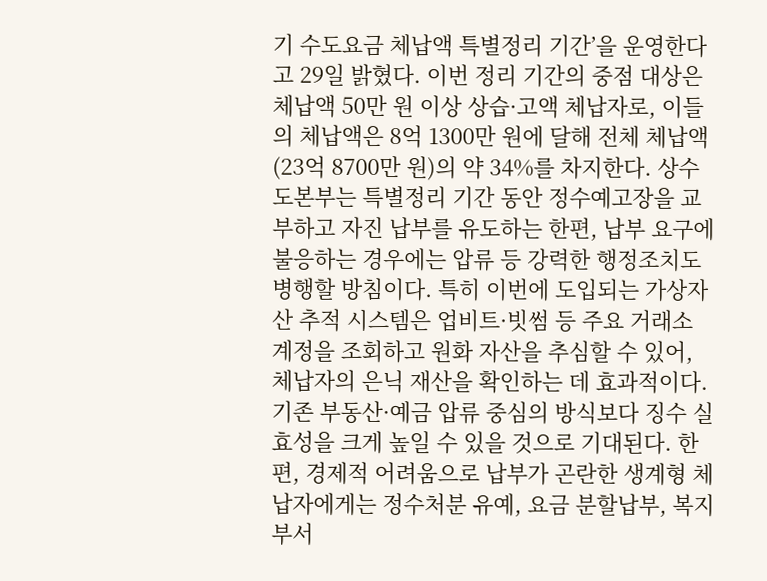기 수도요금 체납액 특별정리 기간’을 운영한다고 29일 밝혔다. 이번 정리 기간의 중점 대상은 체납액 50만 원 이상 상습·고액 체납자로, 이들의 체납액은 8억 1300만 원에 달해 전체 체납액(23억 8700만 원)의 약 34%를 차지한다. 상수도본부는 특별정리 기간 동안 정수예고장을 교부하고 자진 납부를 유도하는 한편, 납부 요구에 불응하는 경우에는 압류 등 강력한 행정조치도 병행할 방침이다. 특히 이번에 도입되는 가상자산 추적 시스템은 업비트·빗썸 등 주요 거래소 계정을 조회하고 원화 자산을 추심할 수 있어, 체납자의 은닉 재산을 확인하는 데 효과적이다. 기존 부동산·예금 압류 중심의 방식보다 징수 실효성을 크게 높일 수 있을 것으로 기대된다. 한편, 경제적 어려움으로 납부가 곤란한 생계형 체납자에게는 정수처분 유예, 요금 분할납부, 복지부서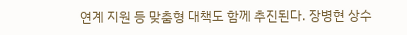연계 지원 등 맞춤형 대책도 함께 추진된다. 장병현 상수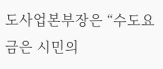도사업본부장은 “수도요금은 시민의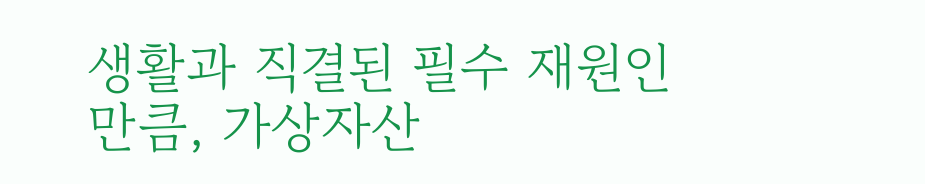생활과 직결된 필수 재원인 만큼, 가상자산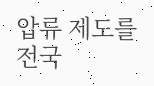압류 제도를 전국